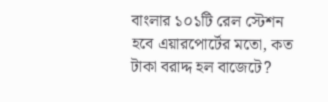বাংলার ১০১টি রেল স্টেশন হবে এয়ারপোর্টের মতো, কত টাকা বরাদ্দ হল বাজেটে?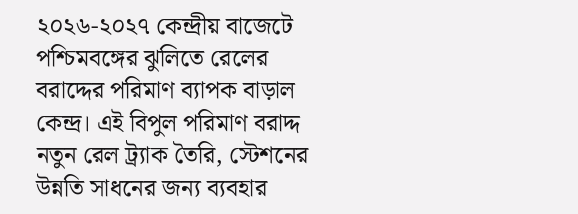২০২৬-২০২৭ কেন্দ্রীয় বাজেটে পশ্চিমবঙ্গের ঝুলিতে রেলের বরাদ্দের পরিমাণ ব্যাপক বাড়াল কেন্দ্র। এই বিপুল পরিমাণ বরাদ্দ নতুন রেল ট্র্যাক তৈরি, স্টেশনের উন্নতি সাধনের জন্য ব্যবহার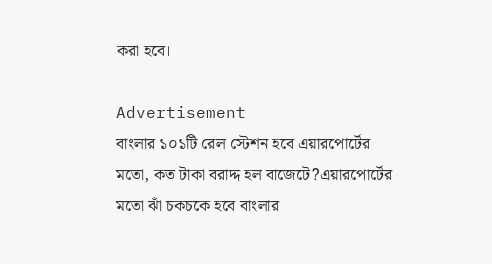করা হবে।

Advertisement
বাংলার ১০১টি রেল স্টেশন হবে এয়ারপোর্টের মতো, কত টাকা বরাদ্দ হল বাজেটে?এয়ারপোর্টের মতো ঝাঁ চকচকে হবে বাংলার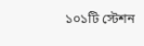১০১টি স্টেশন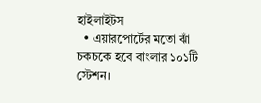হাইলাইটস
  • এয়ারপোর্টের মতো ঝাঁ চকচকে হবে বাংলার ১০১টি স্টেশন।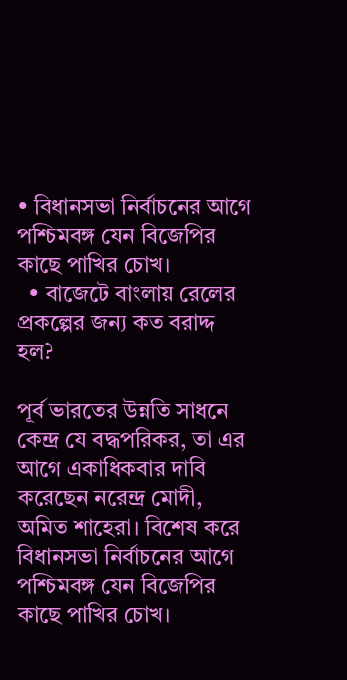• বিধানসভা নির্বাচনের আগে পশ্চিমবঙ্গ যেন বিজেপির কাছে পাখির চোখ।
  • বাজেটে বাংলায় রেলের প্রকল্পের জন্য কত বরাদ্দ হল?

পূর্ব ভারতের উন্নতি সাধনে কেন্দ্র যে বদ্ধপরিকর, তা এর আগে একাধিকবার দাবি করেছেন নরেন্দ্র মোদী, অমিত শাহেরা। বিশেষ করে বিধানসভা নির্বাচনের আগে পশ্চিমবঙ্গ যেন বিজেপির কাছে পাখির চোখ।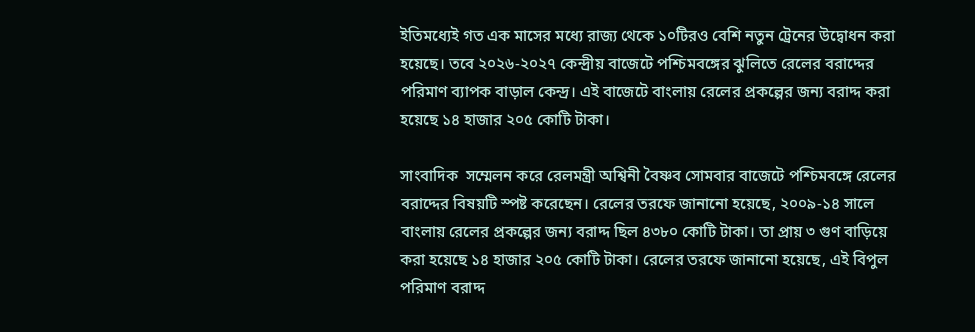ইতিমধ্যেই গত এক মাসের মধ্যে রাজ্য থেকে ১০টিরও বেশি নতুন ট্রেনের উদ্বোধন করা হয়েছে। তবে ২০২৬-২০২৭ কেন্দ্রীয় বাজেটে পশ্চিমবঙ্গের ঝুলিতে রেলের বরাদ্দের পরিমাণ ব্যাপক বাড়াল কেন্দ্র। এই বাজেটে বাংলায় রেলের প্রকল্পের জন্য বরাদ্দ করা হয়েছে ১৪ হাজার ২০৫ কোটি টাকা।

সাংবাদিক  সম্মেলন করে রেলমন্ত্রী অশ্বিনী বৈষ্ণব সোমবার বাজেটে পশ্চিমবঙ্গে রেলের বরাদ্দের বিষয়টি স্পষ্ট করেছেন। রেলের তরফে জানানো হয়েছে, ২০০৯-১৪ সালে বাংলায় রেলের প্রকল্পের জন্য বরাদ্দ ছিল ৪৩৮০ কোটি টাকা। তা প্রায় ৩ গুণ বাড়িয়ে করা হয়েছে ১৪ হাজার ২০৫ কোটি টাকা। রেলের তরফে জানানো হয়েছে, এই বিপুল পরিমাণ বরাদ্দ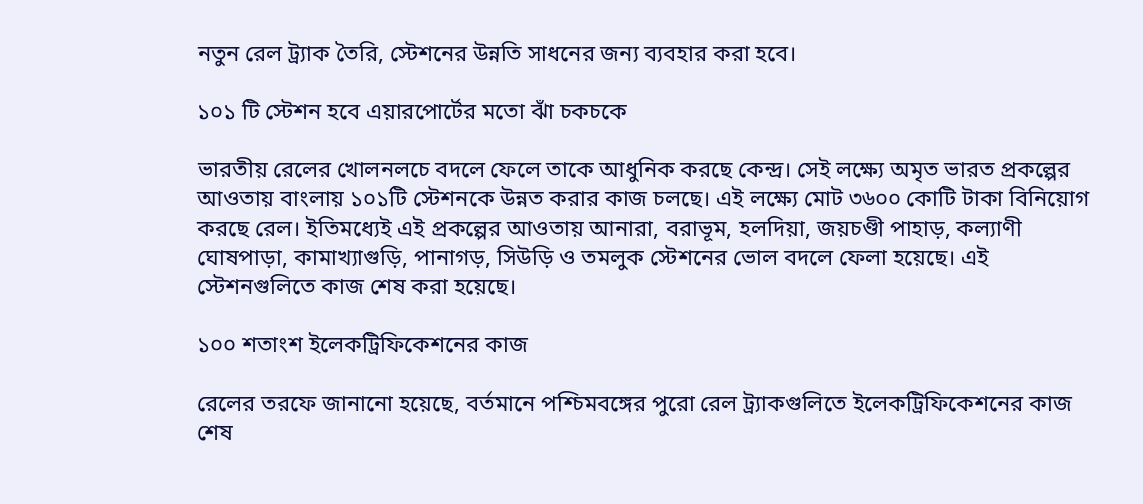নতুন রেল ট্র্যাক তৈরি, স্টেশনের উন্নতি সাধনের জন্য ব্যবহার করা হবে।

১০১ টি স্টেশন হবে এয়ারপোর্টের মতো ঝাঁ চকচকে

ভারতীয় রেলের খোলনলচে বদলে ফেলে তাকে আধুনিক করছে কেন্দ্র। সেই লক্ষ্যে অমৃত ভারত প্রকল্পের আওতায় বাংলায় ১০১টি স্টেশনকে উন্নত করার কাজ চলছে। এই লক্ষ্যে মোট ৩৬০০ কোটি টাকা বিনিয়োগ করছে রেল। ইতিমধ্যেই এই প্রকল্পের আওতায় আনারা, বরাভূম, হলদিয়া, জয়চণ্ডী পাহাড়, কল্যাণী ঘোষপাড়া, কামাখ্যাগুড়ি, পানাগড়, সিউড়ি ও তমলুক স্টেশনের ভোল বদলে ফেলা হয়েছে। এই স্টেশনগুলিতে কাজ শেষ করা হয়েছে।

১০০ শতাংশ ইলেকট্রিফিকেশনের কাজ

রেলের তরফে জানানো হয়েছে, বর্তমানে পশ্চিমবঙ্গের পুরো রেল ট্র্যাকগুলিতে ইলেকট্রিফিকেশনের কাজ শেষ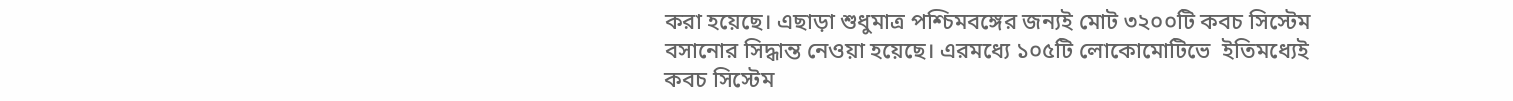করা হয়েছে। এছাড়া শুধুমাত্র পশ্চিমবঙ্গের জন্যই মোট ৩২০০টি কবচ সিস্টেম বসানোর সিদ্ধান্ত নেওয়া হয়েছে। এরমধ্যে ১০৫টি লোকোমোটিভে  ইতিমধ্যেই কবচ সিস্টেম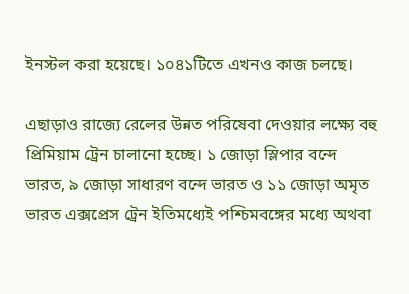ইনস্টল করা হয়েছে। ১০৪১টিতে এখনও কাজ চলছে।

এছাড়াও রাজ্যে রেলের উন্নত পরিষেবা দেওয়ার লক্ষ্যে বহু প্রিমিয়াম ট্রেন চালানো হচ্ছে। ১ জোড়া স্লিপার বন্দে ভারত, ৯ জোড়া সাধারণ বন্দে ভারত ও ১১ জোড়া অমৃত ভারত এক্সপ্রেস ট্রেন ইতিমধ্যেই পশ্চিমবঙ্গের মধ্যে অথবা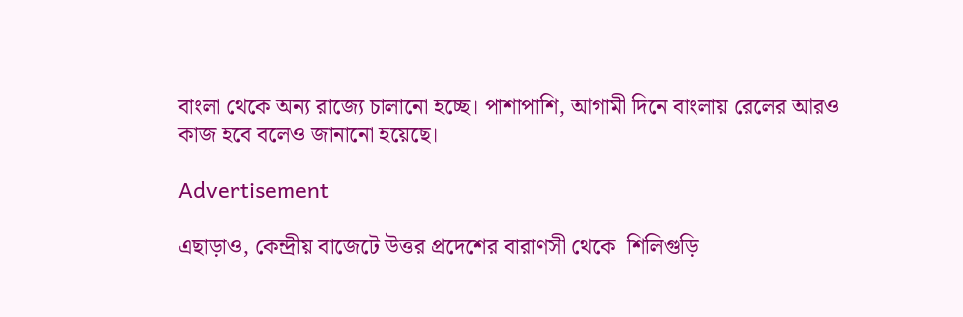বাংলা থেকে অন্য রাজ্যে চালানো হচ্ছে। পাশাপাশি, আগামী দিনে বাংলায় রেলের আরও কাজ হবে বলেও জানানো হয়েছে।

Advertisement

এছাড়াও, কেন্দ্রীয় বাজেটে উত্তর প্রদেশের বারাণসী থেকে  শিলিগুড়ি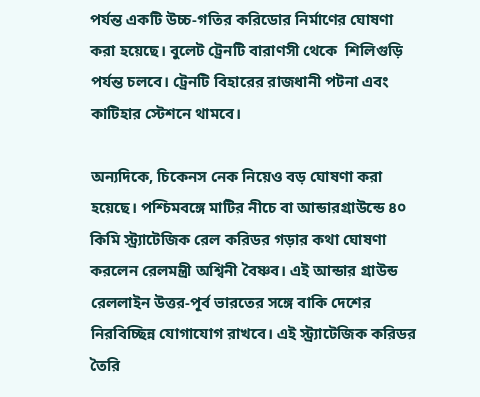পর্যন্ত একটি উচ্চ-গতির করিডোর নির্মাণের ঘোষণা করা হয়েছে। বুলেট ট্রেনটি বারাণসী থেকে  শিলিগুড়ি পর্যন্ত চলবে। ট্রেনটি বিহারের রাজধানী পটনা এবং কাটিহার স্টেশনে থামবে।

অন্যদিকে, চিকেনস নেক নিয়েও বড় ঘোষণা করা হয়েছে। পশ্চিমবঙ্গে মাটির নীচে বা আন্ডারগ্রাউন্ডে ৪০ কিমি স্ট্র্যাটেজিক রেল করিডর গড়ার কথা ঘোষণা করলেন রেলমন্ত্রী অশ্বিনী বৈষ্ণব। এই আন্ডার গ্রাউন্ড রেললাইন উত্তর-পূর্ব ভারতের সঙ্গে বাকি দেশের নিরবিচ্ছিন্ন যোগাযোগ রাখবে। এই স্ট্র্যাটেজিক করিডর তৈরি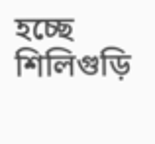হচ্ছে শিলিগুড়ি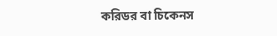করিডর বা চিকেনস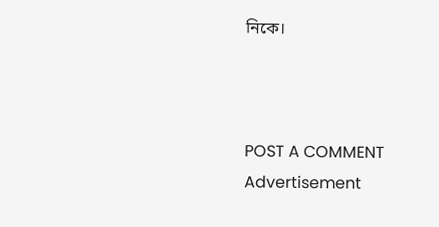নিকে।



POST A COMMENT
Advertisement